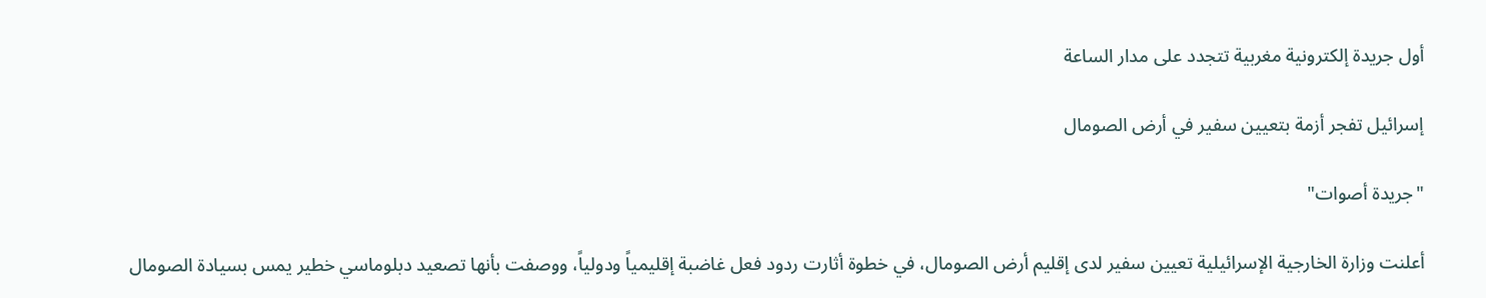أول جريدة إلكترونية مغربية تتجدد على مدار الساعة

إسرائيل تفجر أزمة بتعيين سفير في أرض الصومال

"جريدة أصوات"

أعلنت وزارة الخارجية الإسرائيلية تعيين سفير لدى إقليم أرض الصومال، في خطوة أثارت ردود فعل غاضبة إقليمياً ودولياً، ووصفت بأنها تصعيد دبلوماسي خطير يمس بسيادة الصومال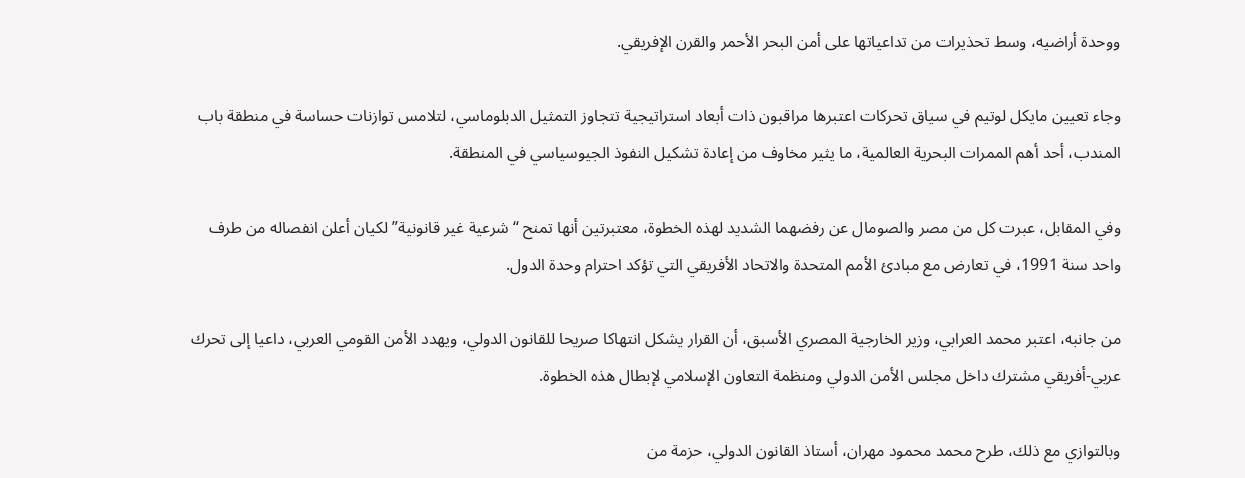ووحدة أراضيه، وسط تحذيرات من تداعياتها على أمن البحر الأحمر والقرن الإفريقي.

وجاء تعيين مايكل لوتيم في سياق تحركات اعتبرها مراقبون ذات أبعاد استراتيجية تتجاوز التمثيل الدبلوماسي، لتلامس توازنات حساسة في منطقة باب المندب، أحد أهم الممرات البحرية العالمية، ما يثير مخاوف من إعادة تشكيل النفوذ الجيوسياسي في المنطقة.

وفي المقابل، عبرت كل من مصر والصومال عن رفضهما الشديد لهذه الخطوة، معتبرتين أنها تمنح “شرعية غير قانونية” لكيان أعلن انفصاله من طرف واحد سنة 1991، في تعارض مع مبادئ الأمم المتحدة والاتحاد الأفريقي التي تؤكد احترام وحدة الدول.

من جانبه، اعتبر محمد العرابي، وزير الخارجية المصري الأسبق، أن القرار يشكل انتهاكا صريحا للقانون الدولي، ويهدد الأمن القومي العربي، داعيا إلى تحرك عربي-أفريقي مشترك داخل مجلس الأمن الدولي ومنظمة التعاون الإسلامي لإبطال هذه الخطوة.

وبالتوازي مع ذلك، طرح محمد محمود مهران، أستاذ القانون الدولي، حزمة من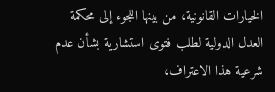الخيارات القانونية، من بينها اللجوء إلى محكمة العدل الدولية لطلب فتوى استشارية بشأن عدم شرعية هذا الاعتراف،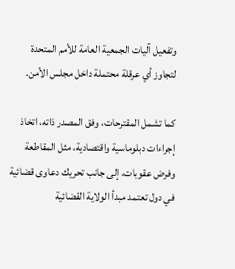وتفعيل آليات الجمعية العامة للأمم المتحدة لتجاوز أي عرقلة محتملة داخل مجلس الأمن.

كما تشمل المقترحات، وفق المصدر ذاته، اتخاذ إجراءات دبلوماسية واقتصادية، مثل المقاطعة وفرض عقوبات، إلى جانب تحريك دعاوى قضائية في دول تعتمد مبدأ الولاية القضائية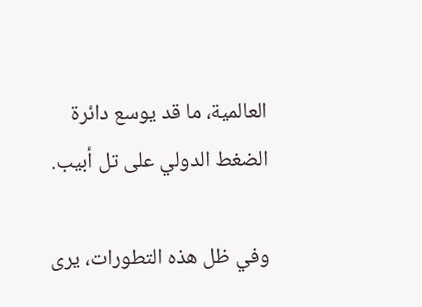العالمية، ما قد يوسع دائرة الضغط الدولي على تل أبيب.

وفي ظل هذه التطورات، يرى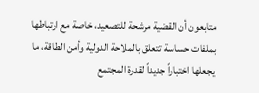متابعون أن القضية مرشحة للتصعيد، خاصة مع ارتباطها بملفات حساسة تتعلق بالملاحة الدولية وأمن الطاقة، ما يجعلها اختباراً جديداً لقدرة المجتمع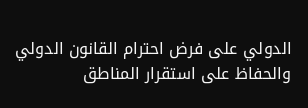الدولي على فرض احترام القانون الدولي والحفاظ على استقرار المناطق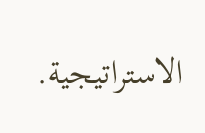الاستراتيجية.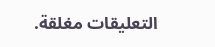التعليقات مغلقة.